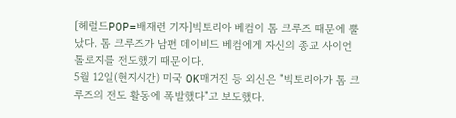[헤럴드POP=배재련 기자]빅토리아 베컴이 톰 크루즈 때문에 뿔났다. 톰 크루즈가 남편 데이비드 베컴에게 자신의 종교 사이언톨로지를 전도했기 때문이다.
5월 12일(현지시간) 미국 OK매거진 등 외신은 "빅토리아가 톰 크루즈의 전도 활동에 폭발했다"고 보도했다.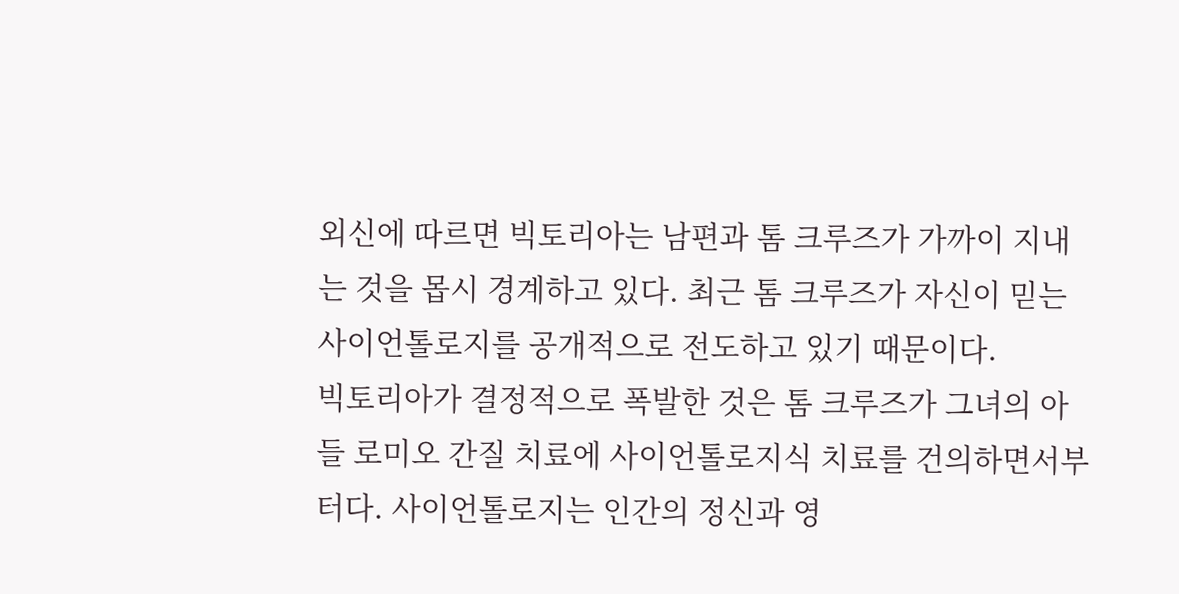외신에 따르면 빅토리아는 남편과 톰 크루즈가 가까이 지내는 것을 몹시 경계하고 있다. 최근 톰 크루즈가 자신이 믿는 사이언톨로지를 공개적으로 전도하고 있기 때문이다.
빅토리아가 결정적으로 폭발한 것은 톰 크루즈가 그녀의 아들 로미오 간질 치료에 사이언톨로지식 치료를 건의하면서부터다. 사이언톨로지는 인간의 정신과 영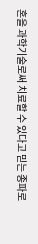혼을 과학기술로써 치료할 수 있다고 믿는 종파로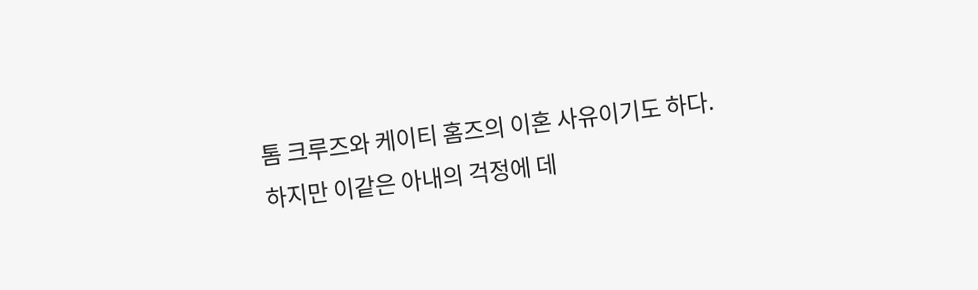톰 크루즈와 케이티 홈즈의 이혼 사유이기도 하다.
하지만 이같은 아내의 걱정에 데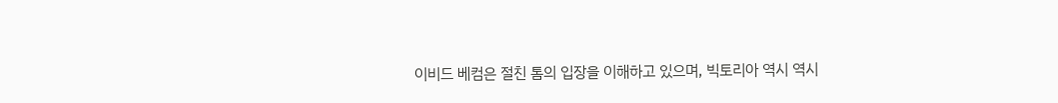이비드 베컴은 절친 톰의 입장을 이해하고 있으며, 빅토리아 역시 역시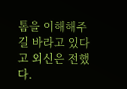톰을 이해해주길 바라고 있다고 외신은 전했다.